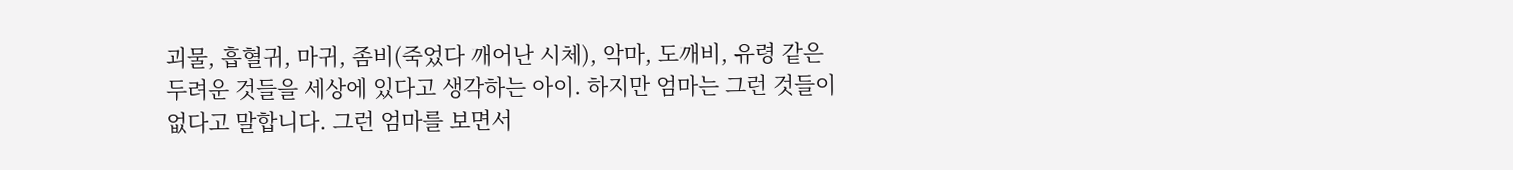괴물, 흡혈귀, 마귀, 좀비(죽었다 깨어난 시체), 악마, 도깨비, 유령 같은 두려운 것들을 세상에 있다고 생각하는 아이. 하지만 엄마는 그런 것들이 없다고 말합니다. 그런 엄마를 보면서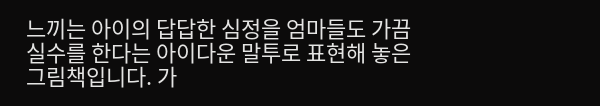느끼는 아이의 답답한 심정을 엄마들도 가끔 실수를 한다는 아이다운 말투로 표현해 놓은 그림책입니다. 가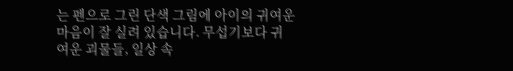는 펜으로 그린 단색 그림에 아이의 귀여운 마음이 잘 실려 있습니다. 무섭기보다 귀여운 괴물들, 일상 속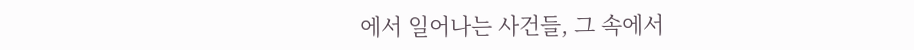에서 일어나는 사건들, 그 속에서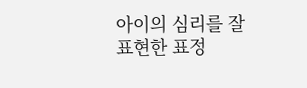아이의 심리를 잘 표현한 표정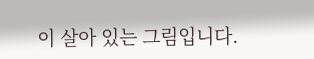이 살아 있는 그림입니다.